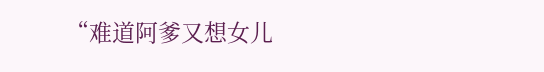“难道阿爹又想女儿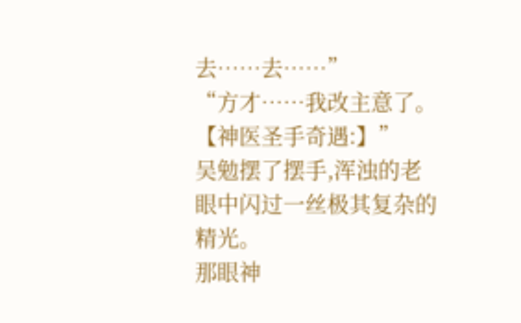去……去……”
“方才……我改主意了。【神医圣手奇遇:】”
吴勉摆了摆手,浑浊的老眼中闪过一丝极其复杂的精光。
那眼神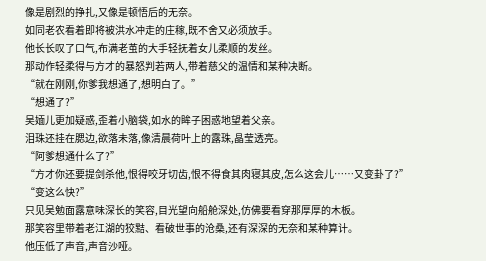像是剧烈的挣扎,又像是顿悟后的无奈。
如同老农看着即将被洪水冲走的庄稼,既不舍又必须放手。
他长长叹了口气,布满老茧的大手轻抚着女儿柔顺的发丝。
那动作轻柔得与方才的暴怒判若两人,带着慈父的温情和某种决断。
“就在刚刚,你爹我想通了,想明白了。”
“想通了?”
吴媔儿更加疑惑,歪着小脑袋,如水的眸子困惑地望着父亲。
泪珠还挂在腮边,欲落未落,像清晨荷叶上的露珠,晶莹透亮。
“阿爹想通什么了?”
“方才你还要提剑杀他,恨得咬牙切齿,恨不得食其肉寝其皮,怎么这会儿……又变卦了?”
“变这么快?”
只见吴勉面露意味深长的笑容,目光望向船舱深处,仿佛要看穿那厚厚的木板。
那笑容里带着老江湖的狡黠、看破世事的沧桑,还有深深的无奈和某种算计。
他压低了声音,声音沙哑。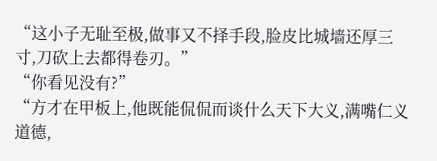“这小子无耻至极,做事又不择手段,脸皮比城墙还厚三寸,刀砍上去都得卷刃。”
“你看见没有?”
“方才在甲板上,他既能侃侃而谈什么天下大义,满嘴仁义道德,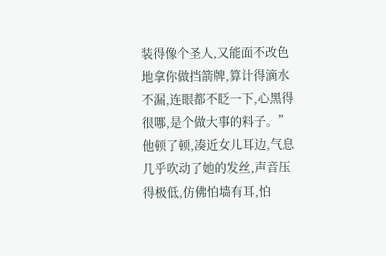装得像个圣人,又能面不改色地拿你做挡箭牌,算计得滴水不漏,连眼都不眨一下,心黑得很哪,是个做大事的料子。”
他顿了顿,凑近女儿耳边,气息几乎吹动了她的发丝,声音压得极低,仿佛怕墙有耳,怕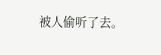被人偷听了去。